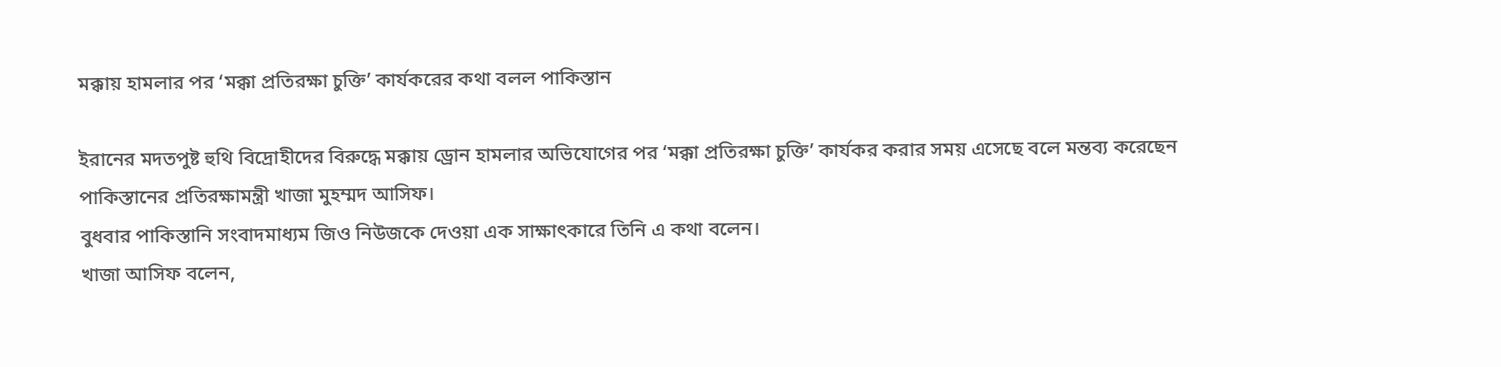মক্কায় হামলার পর ‘মক্কা প্রতিরক্ষা চুক্তি’ কার্যকরের কথা বলল পাকিস্তান

ইরানের মদতপুষ্ট হুথি বিদ্রোহীদের বিরুদ্ধে মক্কায় ড্রোন হামলার অভিযোগের পর ‘মক্কা প্রতিরক্ষা চুক্তি’ কার্যকর করার সময় এসেছে বলে মন্তব্য করেছেন পাকিস্তানের প্রতিরক্ষামন্ত্রী খাজা মুহম্মদ আসিফ।
বুধবার পাকিস্তানি সংবাদমাধ্যম জিও নিউজকে দেওয়া এক সাক্ষাৎকারে তিনি এ কথা বলেন।
খাজা আসিফ বলেন,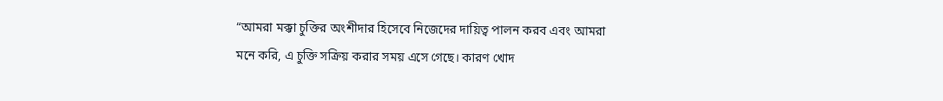“আমরা মক্কা চুক্তির অংশীদার হিসেবে নিজেদের দায়িত্ব পালন করব এবং আমরা মনে করি, এ চুক্তি সক্রিয় করার সময় এসে গেছে। কারণ খোদ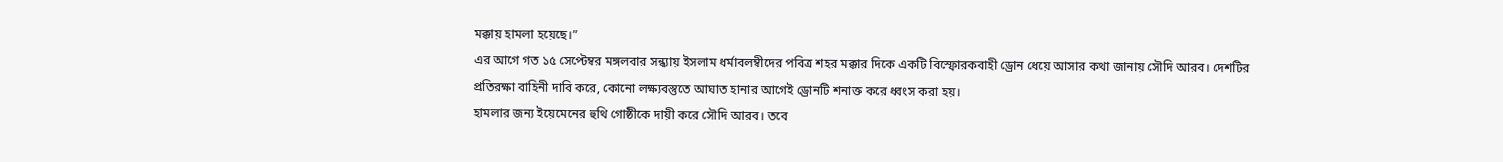মক্কায় হামলা হয়েছে।”
এর আগে গত ১৫ সেপ্টেম্বর মঙ্গলবার সন্ধ্যায় ইসলাম ধর্মাবলম্বীদের পবিত্র শহর মক্কার দিকে একটি বিস্ফোরকবাহী ড্রোন ধেয়ে আসার কথা জানায় সৌদি আরব। দেশটির প্রতিরক্ষা বাহিনী দাবি করে, কোনো লক্ষ্যবস্তুতে আঘাত হানার আগেই ড্রোনটি শনাক্ত করে ধ্বংস করা হয়।
হামলার জন্য ইয়েমেনের হুথি গোষ্ঠীকে দায়ী করে সৌদি আরব। তবে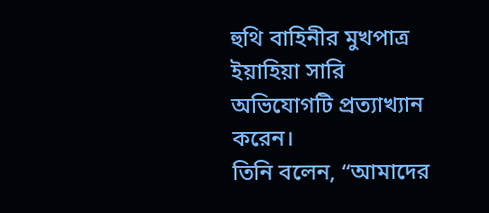হুথি বাহিনীর মুখপাত্র ইয়াহিয়া সারি অভিযোগটি প্রত্যাখ্যান করেন।
তিনি বলেন, “আমাদের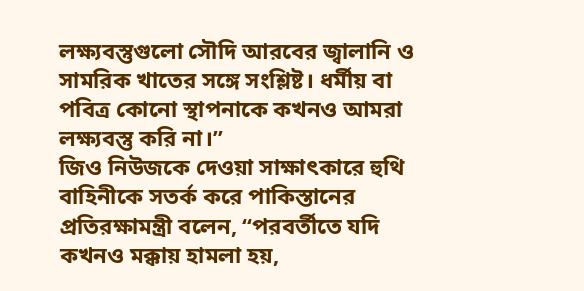লক্ষ্যবস্তুগুলো সৌদি আরবের জ্বালানি ও সামরিক খাতের সঙ্গে সংশ্লিষ্ট। ধর্মীয় বা পবিত্র কোনো স্থাপনাকে কখনও আমরা লক্ষ্যবস্তু করি না।”
জিও নিউজকে দেওয়া সাক্ষাৎকারে হুথি বাহিনীকে সতর্ক করে পাকিস্তানের প্রতিরক্ষামন্ত্রী বলেন, “পরবর্তীতে যদি কখনও মক্কায় হামলা হয়,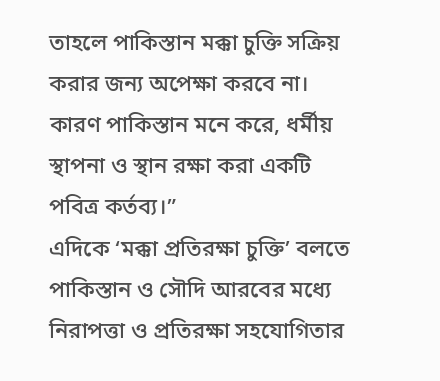তাহলে পাকিস্তান মক্কা চুক্তি সক্রিয় করার জন্য অপেক্ষা করবে না। কারণ পাকিস্তান মনে করে, ধর্মীয় স্থাপনা ও স্থান রক্ষা করা একটি পবিত্র কর্তব্য।”
এদিকে ‘মক্কা প্রতিরক্ষা চুক্তি’ বলতে পাকিস্তান ও সৌদি আরবের মধ্যে নিরাপত্তা ও প্রতিরক্ষা সহযোগিতার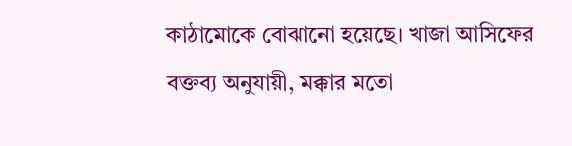কাঠামোকে বোঝানো হয়েছে। খাজা আসিফের বক্তব্য অনুযায়ী, মক্কার মতো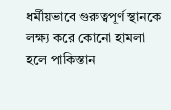ধর্মীয়ভাবে গুরুত্বপূর্ণ স্থানকে লক্ষ্য করে কোনো হামলা হলে পাকিস্তান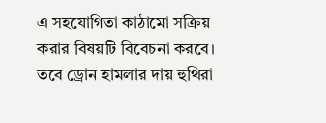এ সহযোগিতা কাঠামো সক্রিয় করার বিষয়টি বিবেচনা করবে।
তবে ড্রোন হামলার দায় হুথিরা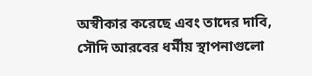অস্বীকার করেছে এবং তাদের দাবি, সৌদি আরবের ধর্মীয় স্থাপনাগুলো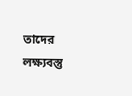তাদের লক্ষ্যবস্তু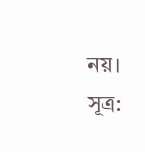নয়।
সূত্র: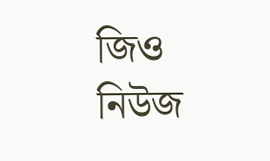জিও নিউজ